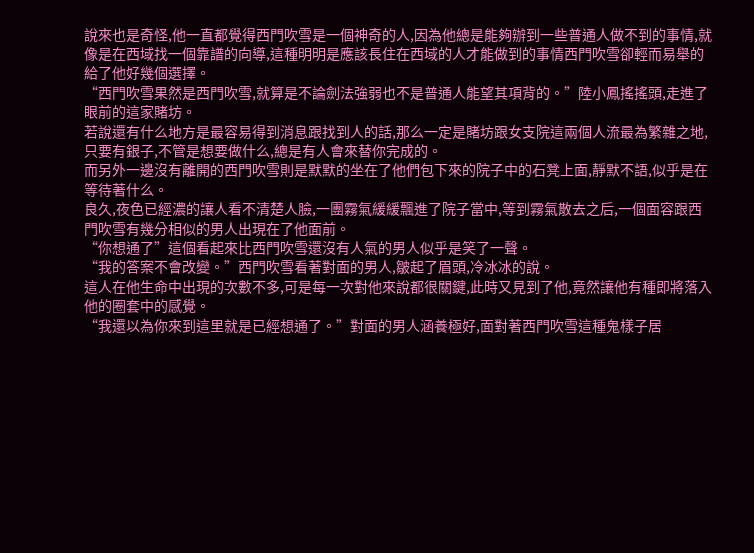說來也是奇怪,他一直都覺得西門吹雪是一個神奇的人,因為他總是能夠辦到一些普通人做不到的事情,就像是在西域找一個靠譜的向導,這種明明是應該長住在西域的人才能做到的事情西門吹雪卻輕而易舉的給了他好幾個選擇。
“西門吹雪果然是西門吹雪,就算是不論劍法強弱也不是普通人能望其項背的。”陸小鳳搖搖頭,走進了眼前的這家賭坊。
若說還有什么地方是最容易得到消息跟找到人的話,那么一定是賭坊跟女支院這兩個人流最為繁雜之地,只要有銀子,不管是想要做什么,總是有人會來替你完成的。
而另外一邊沒有離開的西門吹雪則是默默的坐在了他們包下來的院子中的石凳上面,靜默不語,似乎是在等待著什么。
良久,夜色已經濃的讓人看不清楚人臉,一團霧氣緩緩飄進了院子當中,等到霧氣散去之后,一個面容跟西門吹雪有幾分相似的男人出現在了他面前。
“你想通了”這個看起來比西門吹雪還沒有人氣的男人似乎是笑了一聲。
“我的答案不會改變。”西門吹雪看著對面的男人,皺起了眉頭,冷冰冰的說。
這人在他生命中出現的次數不多,可是每一次對他來說都很關鍵,此時又見到了他,竟然讓他有種即將落入他的圈套中的感覺。
“我還以為你來到這里就是已經想通了。”對面的男人涵養極好,面對著西門吹雪這種鬼樣子居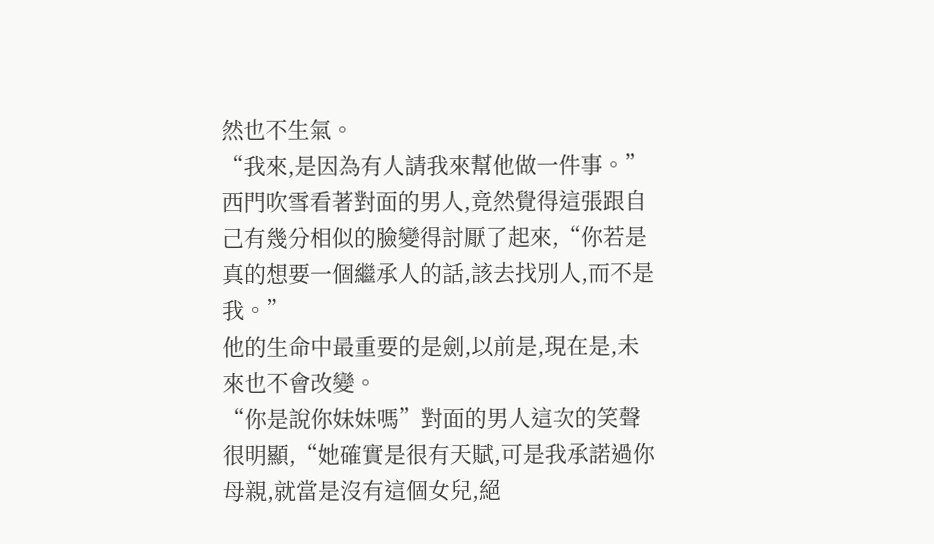然也不生氣。
“我來,是因為有人請我來幫他做一件事。”西門吹雪看著對面的男人,竟然覺得這張跟自己有幾分相似的臉變得討厭了起來,“你若是真的想要一個繼承人的話,該去找別人,而不是我。”
他的生命中最重要的是劍,以前是,現在是,未來也不會改變。
“你是說你妹妹嗎”對面的男人這次的笑聲很明顯,“她確實是很有天賦,可是我承諾過你母親,就當是沒有這個女兒,絕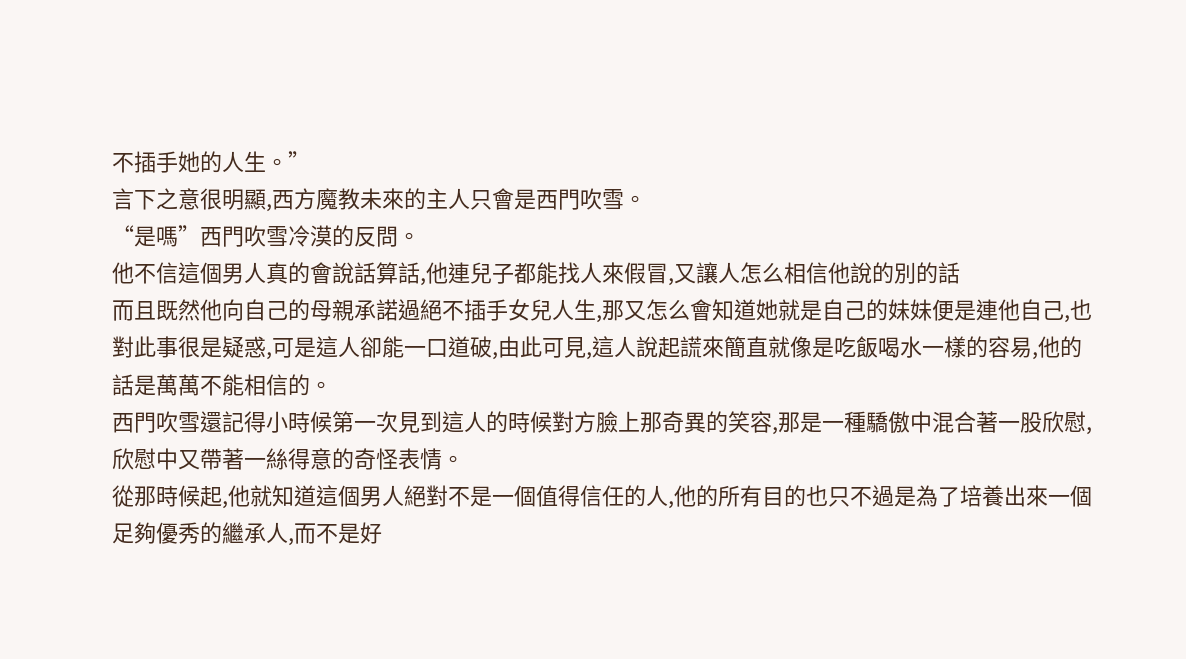不插手她的人生。”
言下之意很明顯,西方魔教未來的主人只會是西門吹雪。
“是嗎”西門吹雪冷漠的反問。
他不信這個男人真的會說話算話,他連兒子都能找人來假冒,又讓人怎么相信他說的別的話
而且既然他向自己的母親承諾過絕不插手女兒人生,那又怎么會知道她就是自己的妹妹便是連他自己,也對此事很是疑惑,可是這人卻能一口道破,由此可見,這人說起謊來簡直就像是吃飯喝水一樣的容易,他的話是萬萬不能相信的。
西門吹雪還記得小時候第一次見到這人的時候對方臉上那奇異的笑容,那是一種驕傲中混合著一股欣慰,欣慰中又帶著一絲得意的奇怪表情。
從那時候起,他就知道這個男人絕對不是一個值得信任的人,他的所有目的也只不過是為了培養出來一個足夠優秀的繼承人,而不是好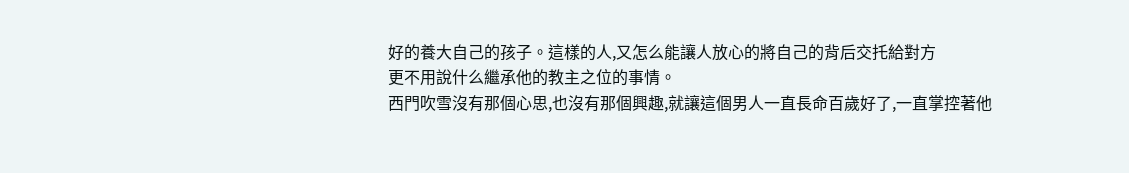好的養大自己的孩子。這樣的人,又怎么能讓人放心的將自己的背后交托給對方
更不用說什么繼承他的教主之位的事情。
西門吹雪沒有那個心思,也沒有那個興趣,就讓這個男人一直長命百歲好了,一直掌控著他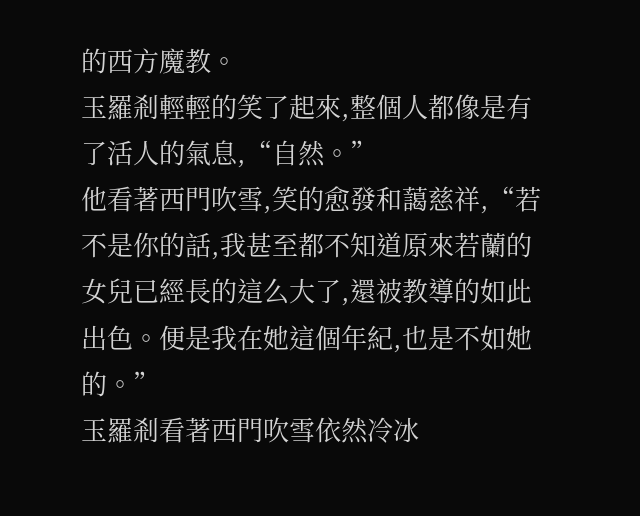的西方魔教。
玉羅剎輕輕的笑了起來,整個人都像是有了活人的氣息,“自然。”
他看著西門吹雪,笑的愈發和藹慈祥,“若不是你的話,我甚至都不知道原來若蘭的女兒已經長的這么大了,還被教導的如此出色。便是我在她這個年紀,也是不如她的。”
玉羅剎看著西門吹雪依然冷冰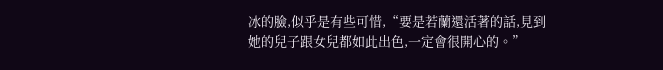冰的臉,似乎是有些可惜,“要是若蘭還活著的話,見到她的兒子跟女兒都如此出色,一定會很開心的。”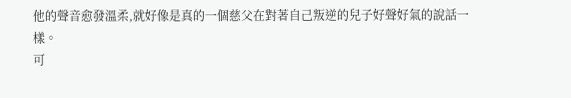他的聲音愈發溫柔,就好像是真的一個慈父在對著自己叛逆的兒子好聲好氣的說話一樣。
可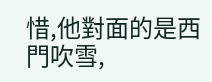惜,他對面的是西門吹雪,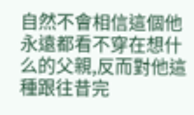自然不會相信這個他永遠都看不穿在想什么的父親,反而對他這種跟往昔完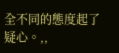全不同的態度起了疑心。,,